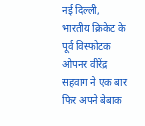नई दिल्ली, भारतीय क्रिकेट के पूर्व विस्फोटक ओपनर वीरेंद्र सहवाग ने एक बार फिर अपने बेबाक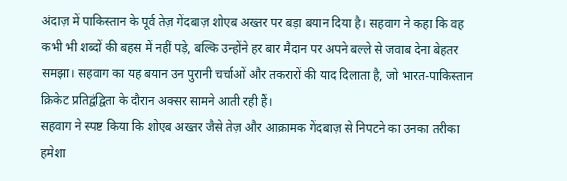अंदाज़ में पाकिस्तान के पूर्व तेज़ गेंदबाज़ शोएब अख्तर पर बड़ा बयान दिया है। सहवाग ने कहा कि वह कभी भी शब्दों की बहस में नहीं पड़े, बल्कि उन्होंने हर बार मैदान पर अपने बल्ले से जवाब देना बेहतर समझा। सहवाग का यह बयान उन पुरानी चर्चाओं और तकरारों की याद दिलाता है, जो भारत-पाकिस्तान क्रिकेट प्रतिद्वंद्विता के दौरान अक्सर सामने आती रही हैं।
सहवाग ने स्पष्ट किया कि शोएब अख्तर जैसे तेज़ और आक्रामक गेंदबाज़ से निपटने का उनका तरीका हमेशा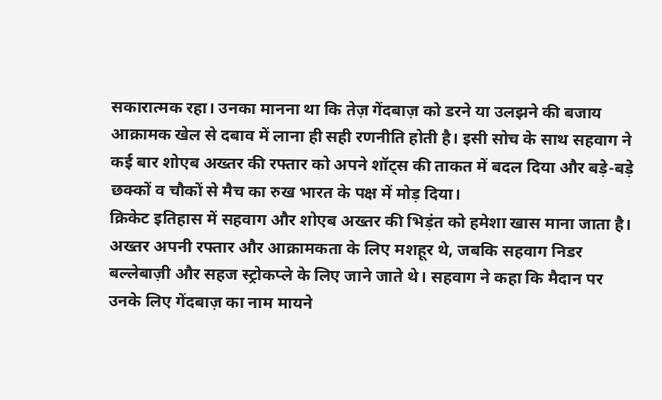सकारात्मक रहा। उनका मानना था कि तेज़ गेंदबाज़ को डरने या उलझने की बजाय आक्रामक खेल से दबाव में लाना ही सही रणनीति होती है। इसी सोच के साथ सहवाग ने कई बार शोएब अख्तर की रफ्तार को अपने शॉट्स की ताकत में बदल दिया और बड़े-बड़े छक्कों व चौकों से मैच का रुख भारत के पक्ष में मोड़ दिया।
क्रिकेट इतिहास में सहवाग और शोएब अख्तर की भिड़ंत को हमेशा खास माना जाता है। अख्तर अपनी रफ्तार और आक्रामकता के लिए मशहूर थे, जबकि सहवाग निडर बल्लेबाज़ी और सहज स्ट्रोकप्ले के लिए जाने जाते थे। सहवाग ने कहा कि मैदान पर उनके लिए गेंदबाज़ का नाम मायने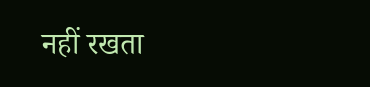नहीं रखता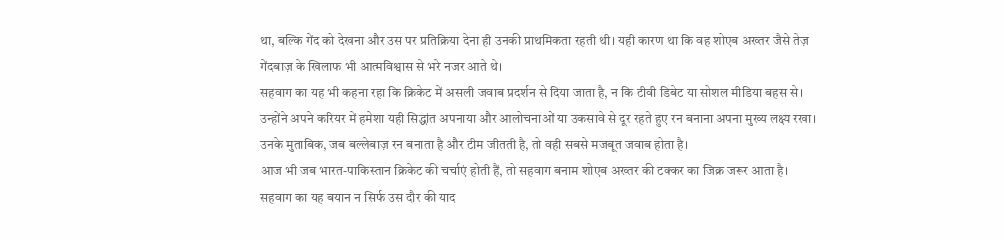था, बल्कि गेंद को देखना और उस पर प्रतिक्रिया देना ही उनकी प्राथमिकता रहती थी। यही कारण था कि वह शोएब अख्तर जैसे तेज़ गेंदबाज़ के खिलाफ भी आत्मविश्वास से भरे नजर आते थे।
सहवाग का यह भी कहना रहा कि क्रिकेट में असली जवाब प्रदर्शन से दिया जाता है, न कि टीवी डिबेट या सोशल मीडिया बहस से। उन्होंने अपने करियर में हमेशा यही सिद्धांत अपनाया और आलोचनाओं या उकसावे से दूर रहते हुए रन बनाना अपना मुख्य लक्ष्य रखा। उनके मुताबिक, जब बल्लेबाज़ रन बनाता है और टीम जीतती है, तो वही सबसे मजबूत जवाब होता है।
आज भी जब भारत-पाकिस्तान क्रिकेट की चर्चाएं होती हैं, तो सहवाग बनाम शोएब अख्तर की टक्कर का जिक्र जरूर आता है। सहवाग का यह बयान न सिर्फ उस दौर की याद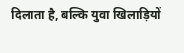दिलाता है, बल्कि युवा खिलाड़ियों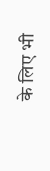के लिए भी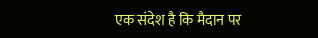एक संदेश है कि मैदान पर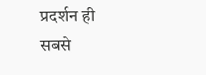प्रदर्शन ही सबसे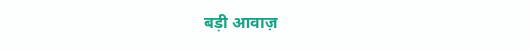बड़ी आवाज़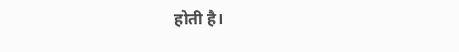होती है।